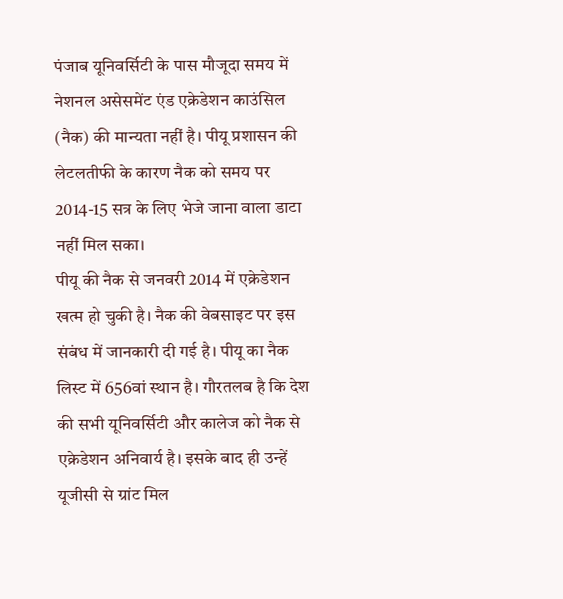पंजाब यूनिवर्सिटी के पास मौजूदा समय में नेशनल असेसमेंट एंड एक्रेडेशन काउंसिल (नैक) की मान्यता नहीं है। पीयू प्रशासन की लेटलतीफी के कारण नैक को समय पर 2014-15 सत्र के लिए भेजे जाना वाला डाटा नहीं मिल सका।
पीयू की नैक से जनवरी 2014 में एक्रेडेशन खत्म हो चुकी है। नैक की वेबसाइट पर इस संबंध में जानकारी दी गई है। पीयू का नैक लिस्ट में 656वां स्थान है। गौरतलब है कि देश की सभी यूनिवर्सिटी और कालेज को नैक से एक्रेडेशन अनिवार्य है। इसके बाद ही उन्हें यूजीसी से ग्रांट मिल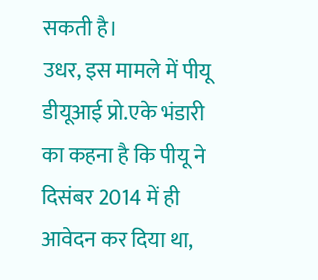सकती है।
उधर, इस मामले में पीयू डीयूआई प्रो.एके भंडारी का कहना है कि पीयू ने दिसंबर 2014 में ही आवेदन कर दिया था,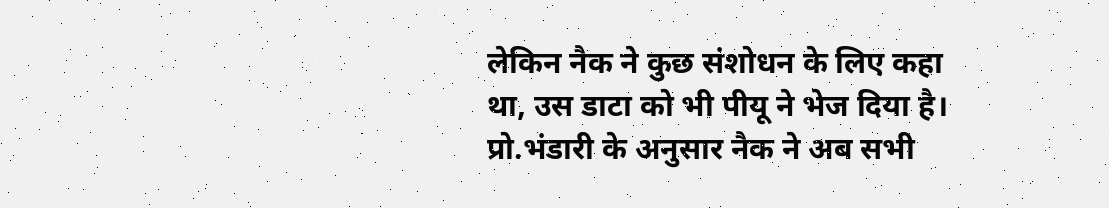लेकिन नैक ने कुछ संशोधन के लिए कहा था, उस डाटा को भी पीयू ने भेज दिया है। प्रो.भंडारी के अनुसार नैक ने अब सभी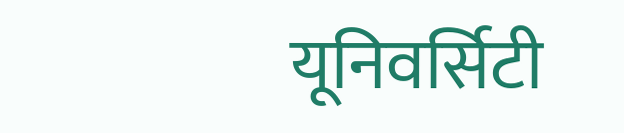यूनिवर्सिटी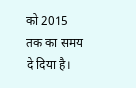को 2015 तक का समय दे दिया है।